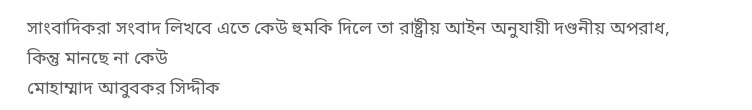সাংবাদিকরা সংবাদ লিখবে এতে কেউ হুমকি দিলে তা রাষ্ট্রীয় আইন অনুযায়ী দণ্ডনীয় অপরাধ, কিন্তু মানছে না কেউ
মোহাম্মাদ আবুবকর সিদ্দীক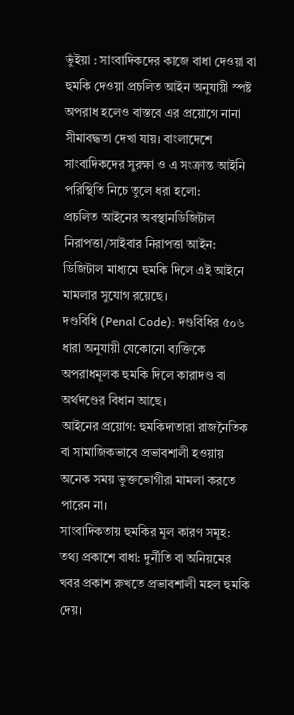ভুঁইয়া : সাংবাদিকদের কাজে বাধা দেওয়া বা হুমকি দেওয়া প্রচলিত আইন অনুযায়ী স্পষ্ট অপরাধ হলেও বাস্তবে এর প্রয়োগে নানা সীমাবদ্ধতা দেখা যায়। বাংলাদেশে সাংবাদিকদের সুরক্ষা ও এ সংক্রান্ত আইনি পরিস্থিতি নিচে তুলে ধরা হলো:
প্রচলিত আইনের অবস্থানডিজিটাল নিরাপত্তা/সাইবার নিরাপত্তা আইন: ডিজিটাল মাধ্যমে হুমকি দিলে এই আইনে মামলার সুযোগ রয়েছে।
দণ্ডবিধি (Penal Code): দণ্ডবিধির ৫০৬ ধারা অনুযায়ী যেকোনো ব্যক্তিকে অপরাধমূলক হুমকি দিলে কারাদণ্ড বা অর্থদণ্ডের বিধান আছে।
আইনের প্রয়োগ: হুমকিদাতারা রাজনৈতিক বা সামাজিকভাবে প্রভাবশালী হওয়ায় অনেক সময় ভুক্তভোগীরা মামলা করতে পারেন না।
সাংবাদিকতায় হুমকির মূল কারণ সমূহ:
তথ্য প্রকাশে বাধা: দুর্নীতি বা অনিয়মের খবর প্রকাশ রুখতে প্রভাবশালী মহল হুমকি দেয়।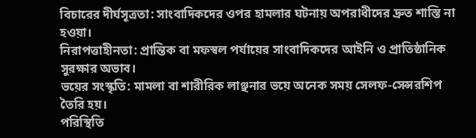বিচারের দীর্ঘসূত্রতা: সাংবাদিকদের ওপর হামলার ঘটনায় অপরাধীদের দ্রুত শাস্তি না হওয়া।
নিরাপত্তাহীনতা: প্রান্তিক বা মফস্বল পর্যায়ের সাংবাদিকদের আইনি ও প্রাতিষ্ঠানিক সুরক্ষার অভাব।
ভয়ের সংস্কৃতি: মামলা বা শারীরিক লাঞ্ছনার ভয়ে অনেক সময় সেলফ-সেন্সরশিপ তৈরি হয়।
পরিস্থিতি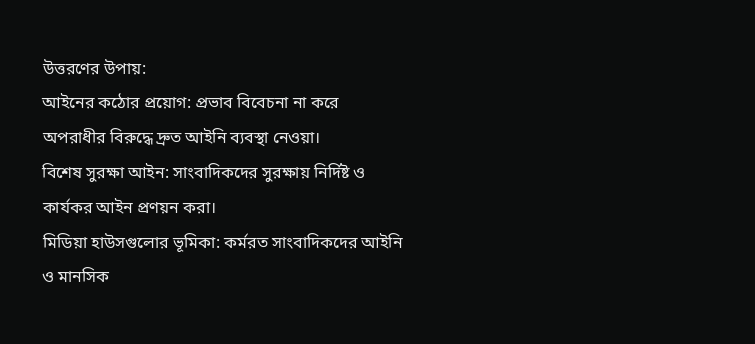উত্তরণের উপায়:
আইনের কঠোর প্রয়োগ: প্রভাব বিবেচনা না করে অপরাধীর বিরুদ্ধে দ্রুত আইনি ব্যবস্থা নেওয়া।
বিশেষ সুরক্ষা আইন: সাংবাদিকদের সুরক্ষায় নির্দিষ্ট ও কার্যকর আইন প্রণয়ন করা।
মিডিয়া হাউসগুলোর ভূমিকা: কর্মরত সাংবাদিকদের আইনি ও মানসিক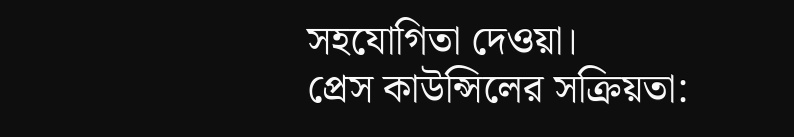সহযোগিতা দেওয়া।
প্রেস কাউন্সিলের সক্রিয়তা: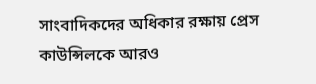সাংবাদিকদের অধিকার রক্ষায় প্রেস কাউন্সিলকে আরও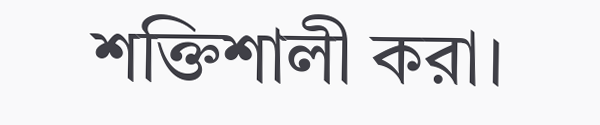শক্তিশালী করা।